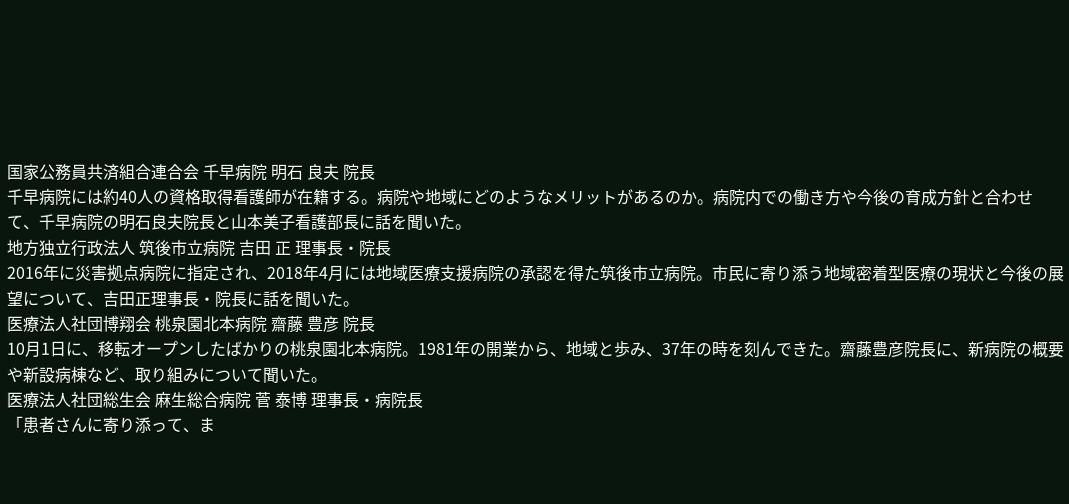国家公務員共済組合連合会 千早病院 明石 良夫 院長
千早病院には約40人の資格取得看護師が在籍する。病院や地域にどのようなメリットがあるのか。病院内での働き方や今後の育成方針と合わせて、千早病院の明石良夫院長と山本美子看護部長に話を聞いた。
地方独立行政法人 筑後市立病院 吉田 正 理事長・院長
2016年に災害拠点病院に指定され、2018年4月には地域医療支援病院の承認を得た筑後市立病院。市民に寄り添う地域密着型医療の現状と今後の展望について、吉田正理事長・院長に話を聞いた。
医療法人社団博翔会 桃泉園北本病院 齋藤 豊彦 院長
10月1日に、移転オープンしたばかりの桃泉園北本病院。1981年の開業から、地域と歩み、37年の時を刻んできた。齋藤豊彦院長に、新病院の概要や新設病棟など、取り組みについて聞いた。
医療法人社団総生会 麻生総合病院 菅 泰博 理事長・病院長
「患者さんに寄り添って、ま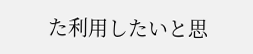た利用したいと思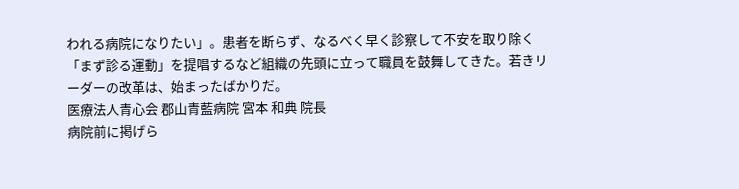われる病院になりたい」。患者を断らず、なるべく早く診察して不安を取り除く「まず診る運動」を提唱するなど組織の先頭に立って職員を鼓舞してきた。若きリーダーの改革は、始まったばかりだ。
医療法人青心会 郡山青藍病院 宮本 和典 院長
病院前に掲げら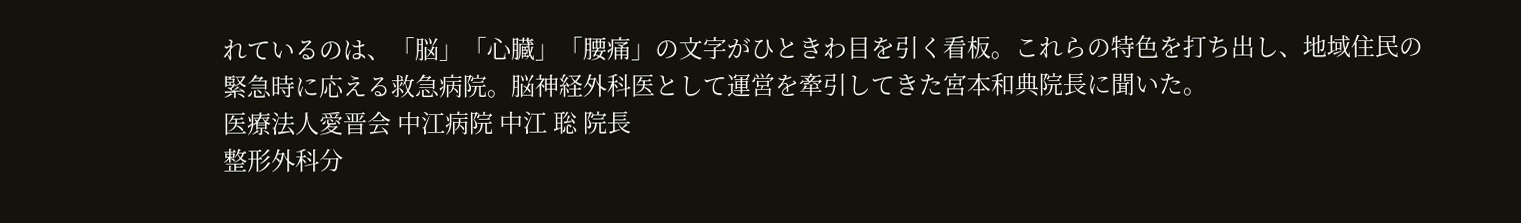れているのは、「脳」「心臓」「腰痛」の文字がひときわ目を引く看板。これらの特色を打ち出し、地域住民の緊急時に応える救急病院。脳神経外科医として運営を牽引してきた宮本和典院長に聞いた。
医療法人愛晋会 中江病院 中江 聡 院長
整形外科分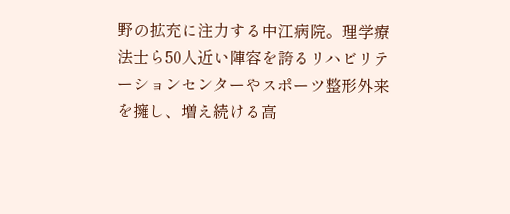野の拡充に注力する中江病院。理学療法士ら50人近い陣容を誇るリハビリテーションセンターやスポーツ整形外来を擁し、増え続ける高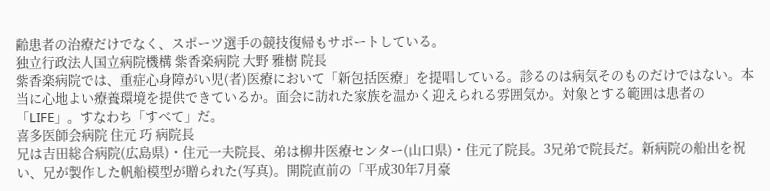齢患者の治療だけでなく、スポーツ選手の競技復帰もサポートしている。
独立行政法人国立病院機構 紫香楽病院 大野 雅樹 院長
紫香楽病院では、重症心身障がい児(者)医療において「新包括医療」を提唱している。診るのは病気そのものだけではない。本当に心地よい療養環境を提供できているか。面会に訪れた家族を温かく迎えられる雰囲気か。対象とする範囲は患者の「LIFE」。すなわち「すべて」だ。
喜多医師会病院 住元 巧 病院長
兄は吉田総合病院(広島県)・住元一夫院長、弟は柳井医療センター(山口県)・住元了院長。3兄弟で院長だ。新病院の船出を祝い、兄が製作した帆船模型が贈られた(写真)。開院直前の「平成30年7月豪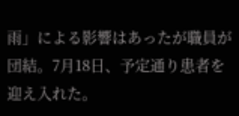雨」による影響はあったが職員が団結。7月18日、予定通り患者を迎え入れた。